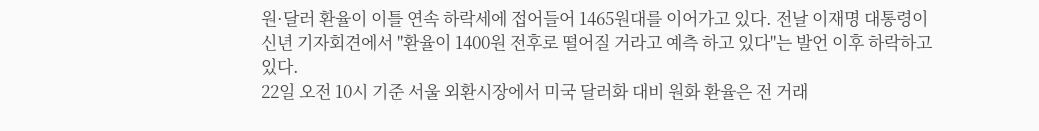원·달러 환율이 이틀 연속 하락세에 접어들어 1465원대를 이어가고 있다. 전날 이재명 대통령이 신년 기자회견에서 "환율이 1400원 전후로 떨어질 거라고 예측 하고 있다"는 발언 이후 하락하고 있다.
22일 오전 10시 기준 서울 외환시장에서 미국 달러화 대비 원화 환율은 전 거래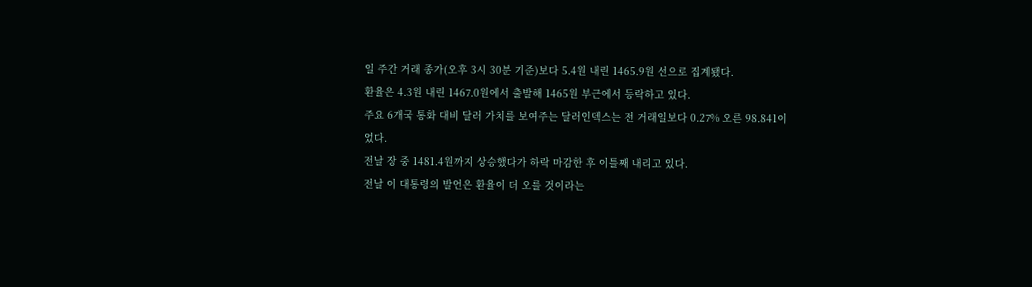일 주간 거래 종가(오후 3시 30분 기준)보다 5.4원 내린 1465.9원 선으로 집계됐다.
환율은 4.3원 내린 1467.0원에서 출발해 1465원 부근에서 등락하고 있다.
주요 6개국 통화 대비 달러 가치를 보여주는 달러인덱스는 전 거래일보다 0.27% 오른 98.841이었다.
전날 장 중 1481.4원까지 상승했다가 하락 마감한 후 이틀째 내리고 있다.
전날 이 대통령의 발언은 환율이 더 오를 것이라는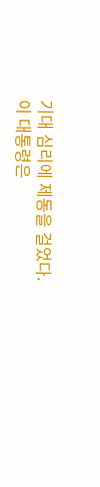기대 심리에 제동을 걸었다.
이 대통령은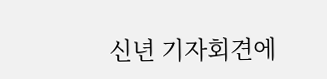신년 기자회견에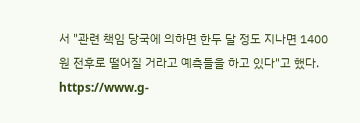서 "관련 책임 당국에 의하면 한두 달 정도 지나면 1400원 전후로 떨어질 거라고 예측들을 하고 있다"고 했다.
https://www.g-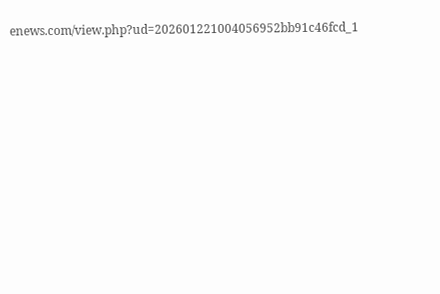enews.com/view.php?ud=202601221004056952bb91c46fcd_1